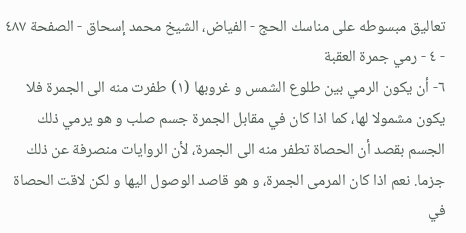تعاليق مبسوطه على مناسك الحج - الفياض، الشيخ محمد إسحاق - الصفحة ٤٨٧ - ٤ - رمي جمرة العقبة
٦- أن يكون الرمي بين طلوع الشمس و غروبها (١) طفرت منه الى الجمرة فلا يكون مشمولا لها، كما اذا كان في مقابل الجمرة جسم صلب و هو يرمي ذلك الجسم بقصد أن الحصاة تطفر منه الى الجمرة، لأن الروايات منصرفة عن ذلك جزما. نعم اذا كان المرمى الجمرة، و هو قاصد الوصول اليها و لكن لاقت الحصاة في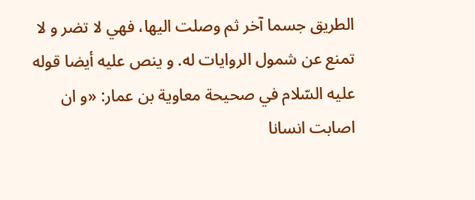الطريق جسما آخر ثم وصلت اليها، فهي لا تضر و لا تمنع عن شمول الروايات له. و ينص عليه أيضا قوله عليه السّلام في صحيحة معاوية بن عمار: «و ان اصابت انسانا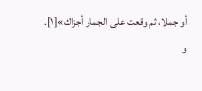أو جملا، ثم وقعت على الجمار أجزاك»[١].
و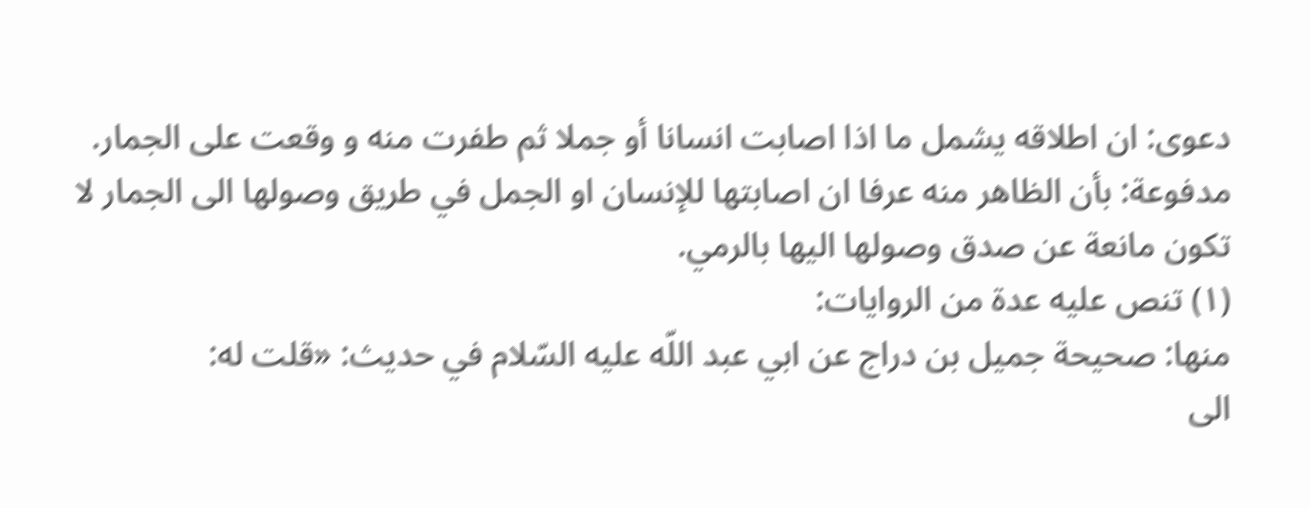دعوى: ان اطلاقه يشمل ما اذا اصابت انسانا أو جملا ثم طفرت منه و وقعت على الجمار.
مدفوعة: بأن الظاهر منه عرفا ان اصابتها للإنسان او الجمل في طريق وصولها الى الجمار لا تكون مانعة عن صدق وصولها اليها بالرمي.
(١) تنص عليه عدة من الروايات:
منها: صحيحة جميل بن دراج عن ابي عبد اللّه عليه السّلام في حديث: «قلت له:
الى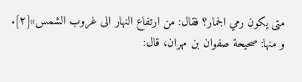متى يكون رمي الجمار؟ فقال: من ارتفاع النهار الى غروب الشمس»[٢].
و منها: صحيحة صفوان بن مهران، قال: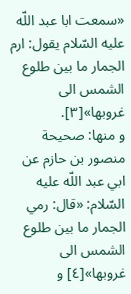«سمعت ابا عبد اللّه عليه السّلام يقول: ارم الجمار ما بين طلوع الشمس الى غروبها»[٣].
و منها: صحيحة منصور بن حازم عن ابي عبد اللّه عليه السّلام: «قال: رمي الجمار ما بين طلوع الشمس الى غروبها»[٤] و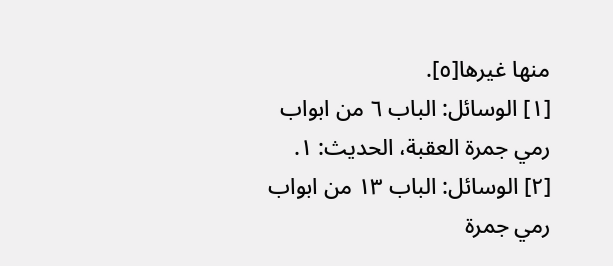منها غيرها[٥].
[١] الوسائل: الباب ٦ من ابواب رمي جمرة العقبة، الحديث: ١.
[٢] الوسائل: الباب ١٣ من ابواب رمي جمرة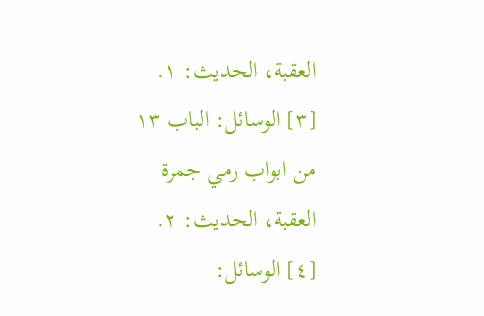العقبة، الحديث: ١.
[٣] الوسائل: الباب ١٣ من ابواب رمي جمرة العقبة، الحديث: ٢.
[٤] الوسائل: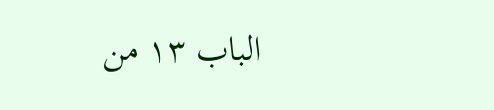الباب ١٣ من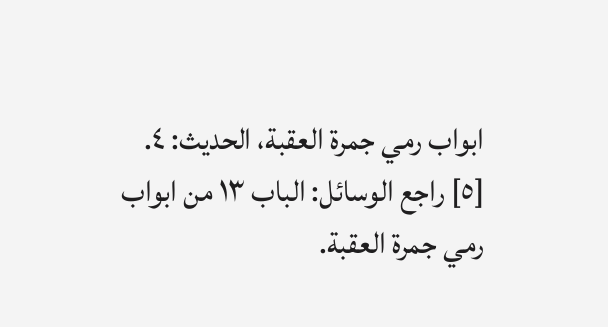ابواب رمي جمرة العقبة، الحديث: ٤.
[٥] راجع الوسائل: الباب ١٣ من ابواب رمي جمرة العقبة.